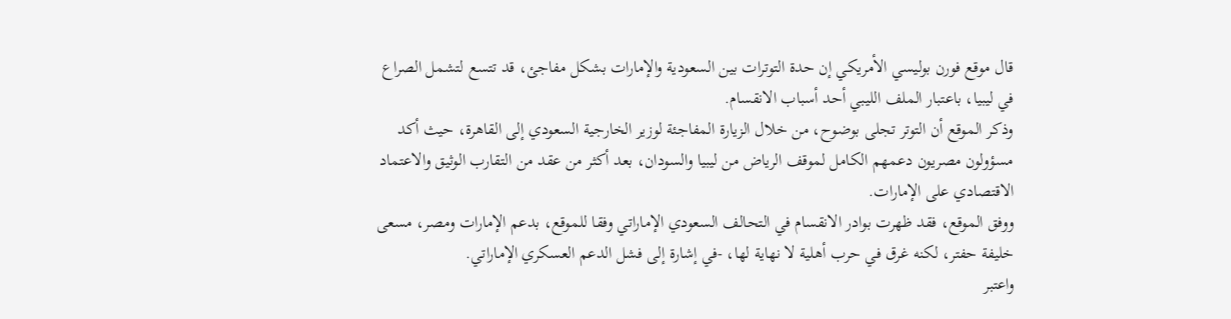قال موقع فورن بوليسي الأمريكي إن حدة التوترات بين السعودية والإمارات بشكل مفاجئ، قد تتسع لتشمل الصراع في ليبيا، باعتبار الملف الليبي أحد أسباب الانقسام.
وذكر الموقع أن التوتر تجلى بوضوح، من خلال الزيارة المفاجئة لوزير الخارجية السعودي إلى القاهرة، حيث أكد مسؤولون مصريون دعمهم الكامل لموقف الرياض من ليبيا والسودان، بعد أكثر من عقد من التقارب الوثيق والاعتماد الاقتصادي على الإمارات.
ووفق الموقع، فقد ظهرت بوادر الانقسام في التحالف السعودي الإماراتي وفقا للموقع، بدعم الإمارات ومصر، مسعى خليفة حفتر، لكنه غرق في حرب أهلية لا نهاية لها، -في إشارة إلى فشل الدعم العسكري الإماراتي.
واعتبر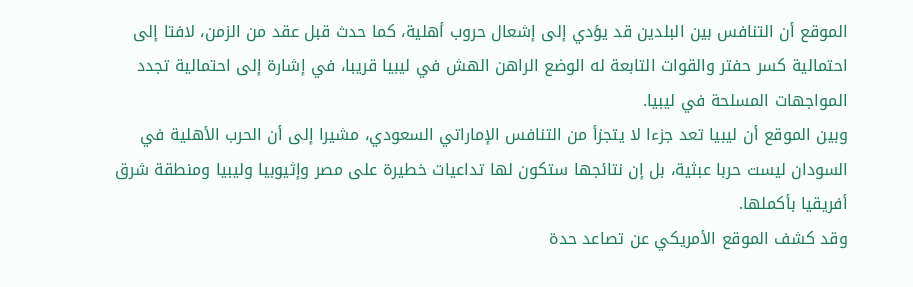الموقع أن التنافس بين البلدين قد يؤدي إلى إشعال حروب أهلية، كما حدث قبل عقد من الزمن، لافتا إلى احتمالية كسر حفتر والقوات التابعة له الوضع الراهن الهش في ليبيا قريبا، في إشارة إلى احتمالية تجدد المواجهات المسلحة في ليبيا.
وبين الموقع أن ليبيا تعد جزءا لا يتجزأ من التنافس الإماراتي السعودي، مشيرا إلى أن الحرب الأهلية في السودان ليست حربا عبثية، بل إن نتائجها ستكون لها تداعيات خطيرة على مصر وإثيوبيا وليبيا ومنطقة شرق أفريقيا بأكملها.
وقد كشف الموقع الأمريكي عن تصاعد حدة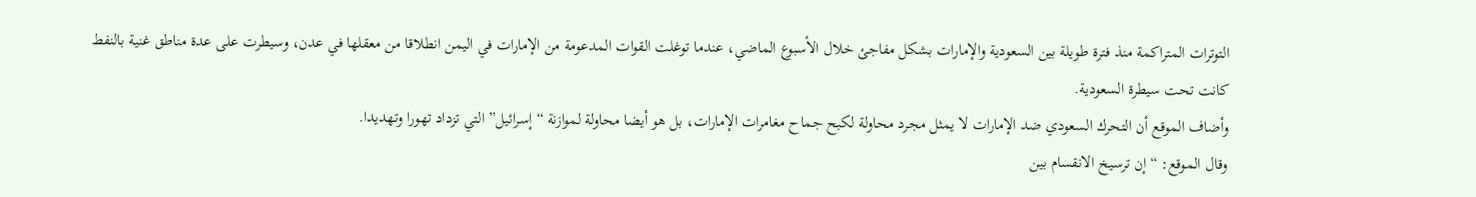التوترات المتراكمة منذ فترة طويلة بين السعودية والإمارات بشكل مفاجئ خلال الأسبوع الماضي، عندما توغلت القوات المدعومة من الإمارات في اليمن انطلاقا من معقلها في عدن، وسيطرت على عدة مناطق غنية بالنفط كانت تحت سيطرة السعودية.
وأضاف الموقع أن التحرك السعودي ضد الإمارات لا يمثل مجرد محاولة لكبح جماح مغامرات الإمارات، بل هو أيضا محاولة لموازنة “إسرائيل” التي تزداد تهورا وتهديدا.
وقال الموقع: “إن ترسيخ الانقسام بين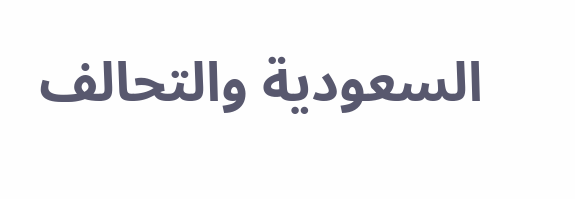السعودية والتحالف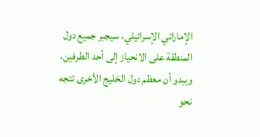الإماراتي الإسرائيلي، سيجبر جميع دول المنطقة على الانحياز إلى أحد الطرفين، ويبدو أن معظم دول الخليج الأخرى تتجه نحو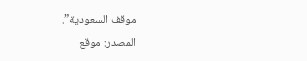موقف السعودية”.
المصدر: موقع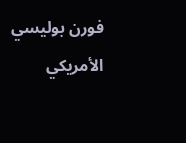فورن بوليسي الأمريكي